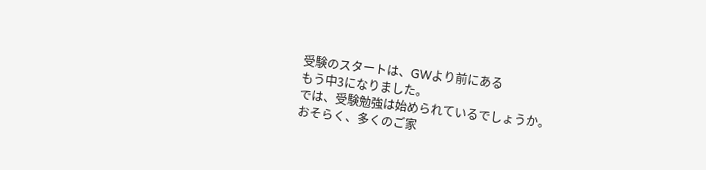受験のスタートは、GWより前にある
もう中3になりました。
では、受験勉強は始められているでしょうか。
おそらく、多くのご家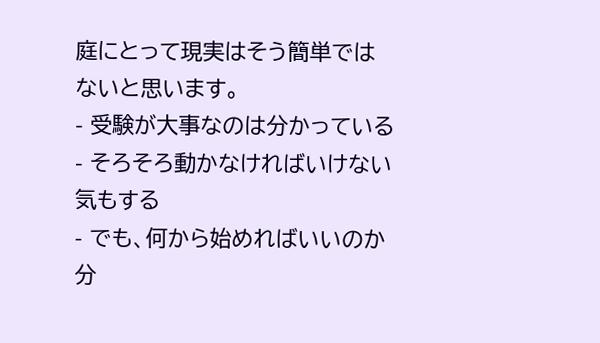庭にとって現実はそう簡単ではないと思います。
- 受験が大事なのは分かっている
- そろそろ動かなければいけない気もする
- でも、何から始めればいいのか分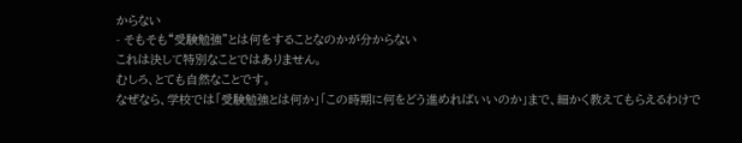からない
- そもそも“受験勉強”とは何をすることなのかが分からない
これは決して特別なことではありません。
むしろ、とても自然なことです。
なぜなら、学校では「受験勉強とは何か」「この時期に何をどう進めればいいのか」まで、細かく教えてもらえるわけで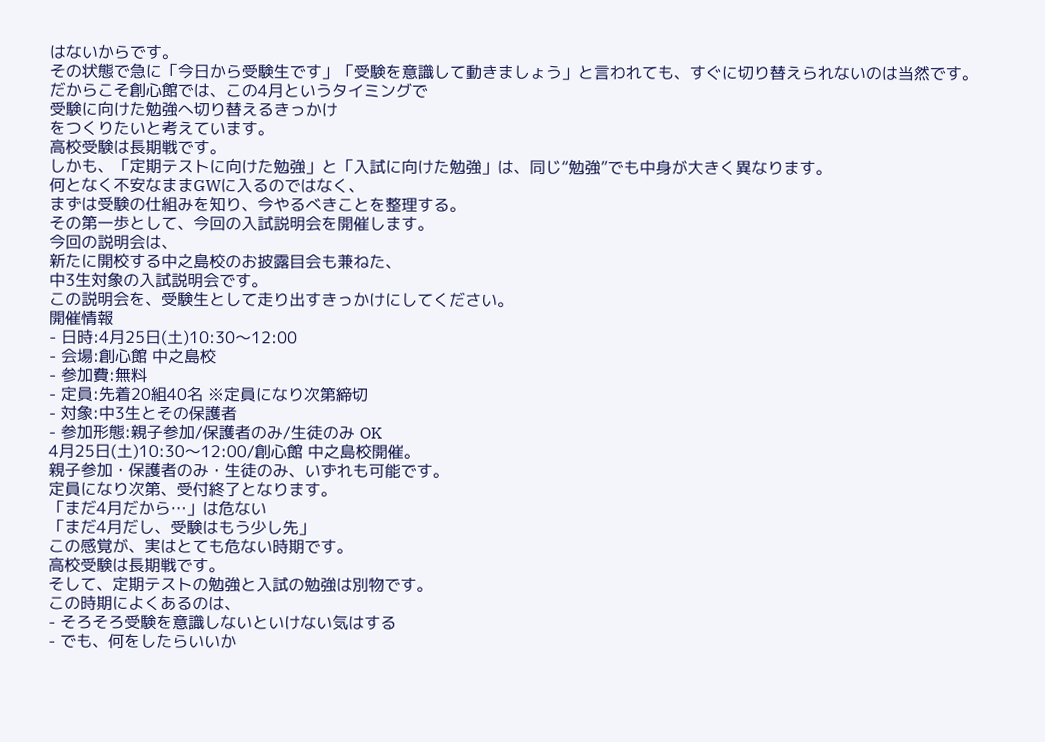はないからです。
その状態で急に「今日から受験生です」「受験を意識して動きましょう」と言われても、すぐに切り替えられないのは当然です。
だからこそ創心館では、この4月というタイミングで
受験に向けた勉強へ切り替えるきっかけ
をつくりたいと考えています。
高校受験は長期戦です。
しかも、「定期テストに向けた勉強」と「入試に向けた勉強」は、同じ“勉強”でも中身が大きく異なります。
何となく不安なままGWに入るのではなく、
まずは受験の仕組みを知り、今やるべきことを整理する。
その第一歩として、今回の入試説明会を開催します。
今回の説明会は、
新たに開校する中之島校のお披露目会も兼ねた、
中3生対象の入試説明会です。
この説明会を、受験生として走り出すきっかけにしてください。
開催情報
- 日時:4月25日(土)10:30〜12:00
- 会場:創心館 中之島校
- 参加費:無料
- 定員:先着20組40名 ※定員になり次第締切
- 対象:中3生とその保護者
- 参加形態:親子参加/保護者のみ/生徒のみ OK
4月25日(土)10:30〜12:00/創心館 中之島校開催。
親子参加・保護者のみ・生徒のみ、いずれも可能です。
定員になり次第、受付終了となります。
「まだ4月だから…」は危ない
「まだ4月だし、受験はもう少し先」
この感覚が、実はとても危ない時期です。
高校受験は長期戦です。
そして、定期テストの勉強と入試の勉強は別物です。
この時期によくあるのは、
- そろそろ受験を意識しないといけない気はする
- でも、何をしたらいいか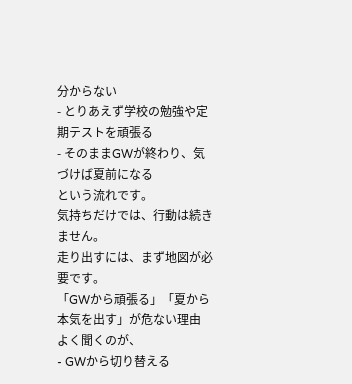分からない
- とりあえず学校の勉強や定期テストを頑張る
- そのままGWが終わり、気づけば夏前になる
という流れです。
気持ちだけでは、行動は続きません。
走り出すには、まず地図が必要です。
「GWから頑張る」「夏から本気を出す」が危ない理由
よく聞くのが、
- GWから切り替える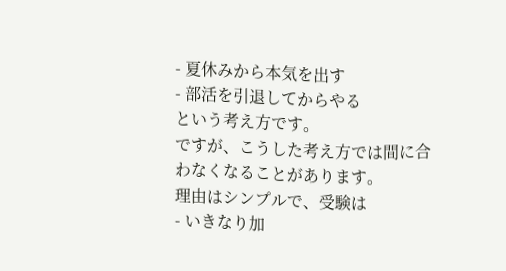- 夏休みから本気を出す
- 部活を引退してからやる
という考え方です。
ですが、こうした考え方では間に合わなくなることがあります。
理由はシンプルで、受験は
- いきなり加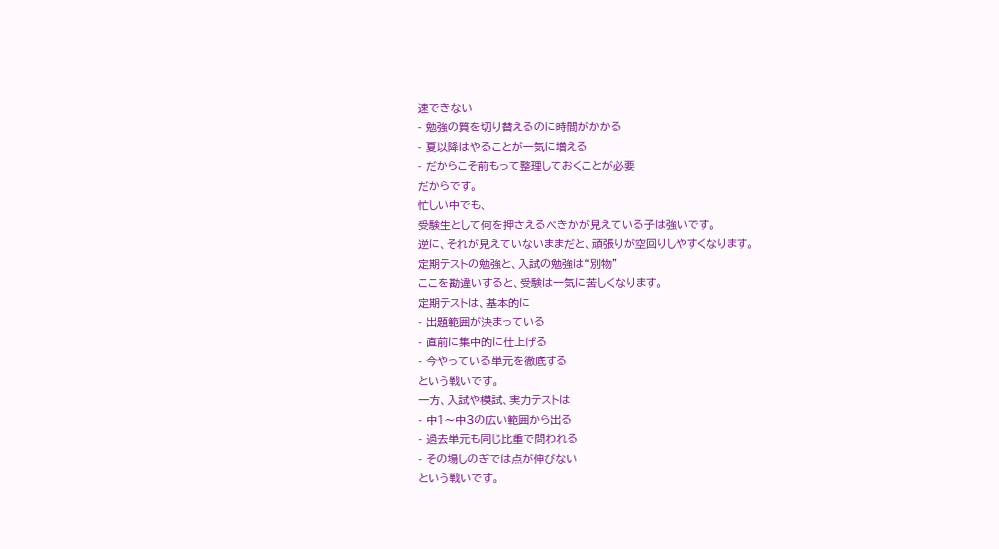速できない
- 勉強の質を切り替えるのに時間がかかる
- 夏以降はやることが一気に増える
- だからこそ前もって整理しておくことが必要
だからです。
忙しい中でも、
受験生として何を押さえるべきかが見えている子は強いです。
逆に、それが見えていないままだと、頑張りが空回りしやすくなります。
定期テストの勉強と、入試の勉強は“別物”
ここを勘違いすると、受験は一気に苦しくなります。
定期テストは、基本的に
- 出題範囲が決まっている
- 直前に集中的に仕上げる
- 今やっている単元を徹底する
という戦いです。
一方、入試や模試、実力テストは
- 中1〜中3の広い範囲から出る
- 過去単元も同じ比重で問われる
- その場しのぎでは点が伸びない
という戦いです。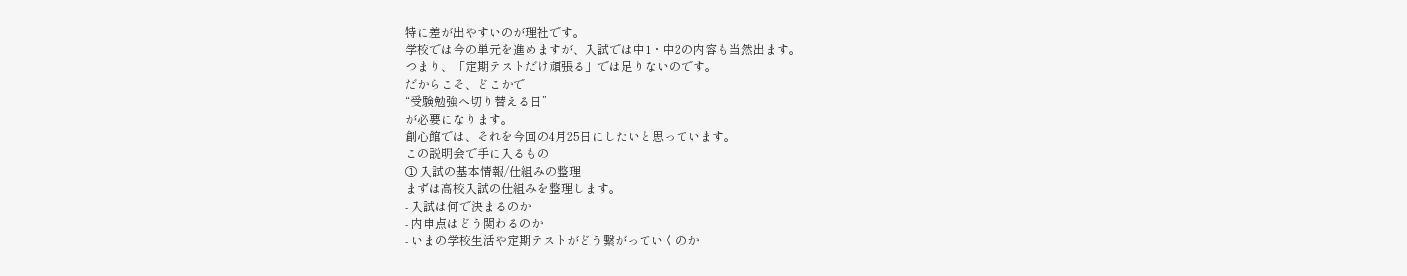特に差が出やすいのが理社です。
学校では今の単元を進めますが、入試では中1・中2の内容も当然出ます。
つまり、「定期テストだけ頑張る」では足りないのです。
だからこそ、どこかで
“受験勉強へ切り替える日”
が必要になります。
創心館では、それを今回の4月25日にしたいと思っています。
この説明会で手に入るもの
① 入試の基本情報/仕組みの整理
まずは高校入試の仕組みを整理します。
- 入試は何で決まるのか
- 内申点はどう関わるのか
- いまの学校生活や定期テストがどう繋がっていくのか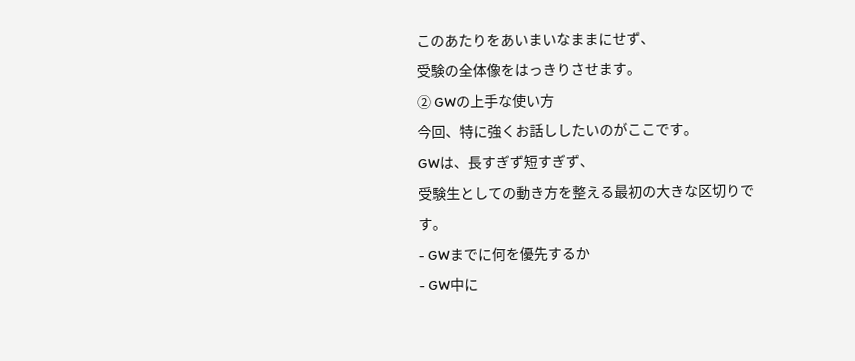このあたりをあいまいなままにせず、
受験の全体像をはっきりさせます。
② GWの上手な使い方
今回、特に強くお話ししたいのがここです。
GWは、長すぎず短すぎず、
受験生としての動き方を整える最初の大きな区切りです。
- GWまでに何を優先するか
- GW中に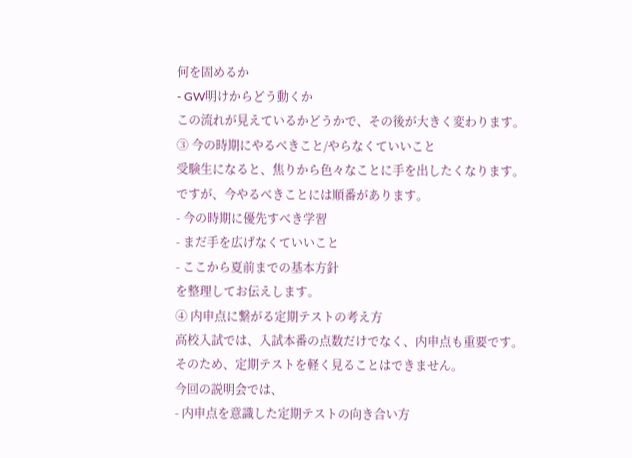何を固めるか
- GW明けからどう動くか
この流れが見えているかどうかで、その後が大きく変わります。
③ 今の時期にやるべきこと/やらなくていいこと
受験生になると、焦りから色々なことに手を出したくなります。
ですが、今やるべきことには順番があります。
- 今の時期に優先すべき学習
- まだ手を広げなくていいこと
- ここから夏前までの基本方針
を整理してお伝えします。
④ 内申点に繋がる定期テストの考え方
高校入試では、入試本番の点数だけでなく、内申点も重要です。
そのため、定期テストを軽く見ることはできません。
今回の説明会では、
- 内申点を意識した定期テストの向き合い方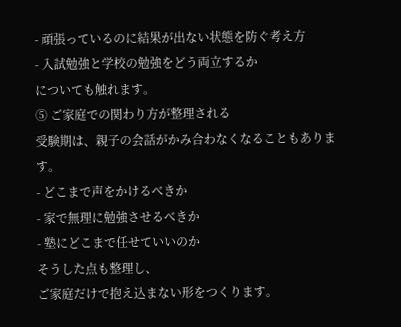- 頑張っているのに結果が出ない状態を防ぐ考え方
- 入試勉強と学校の勉強をどう両立するか
についても触れます。
⑤ ご家庭での関わり方が整理される
受験期は、親子の会話がかみ合わなくなることもあります。
- どこまで声をかけるべきか
- 家で無理に勉強させるべきか
- 塾にどこまで任せていいのか
そうした点も整理し、
ご家庭だけで抱え込まない形をつくります。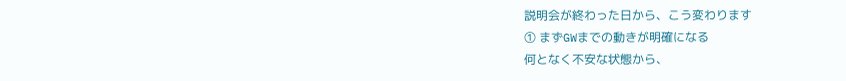説明会が終わった日から、こう変わります
① まずGWまでの動きが明確になる
何となく不安な状態から、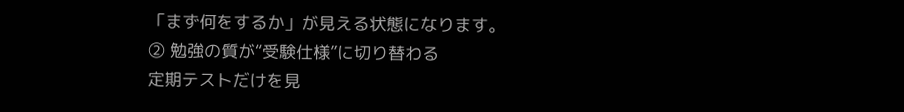「まず何をするか」が見える状態になります。
② 勉強の質が“受験仕様”に切り替わる
定期テストだけを見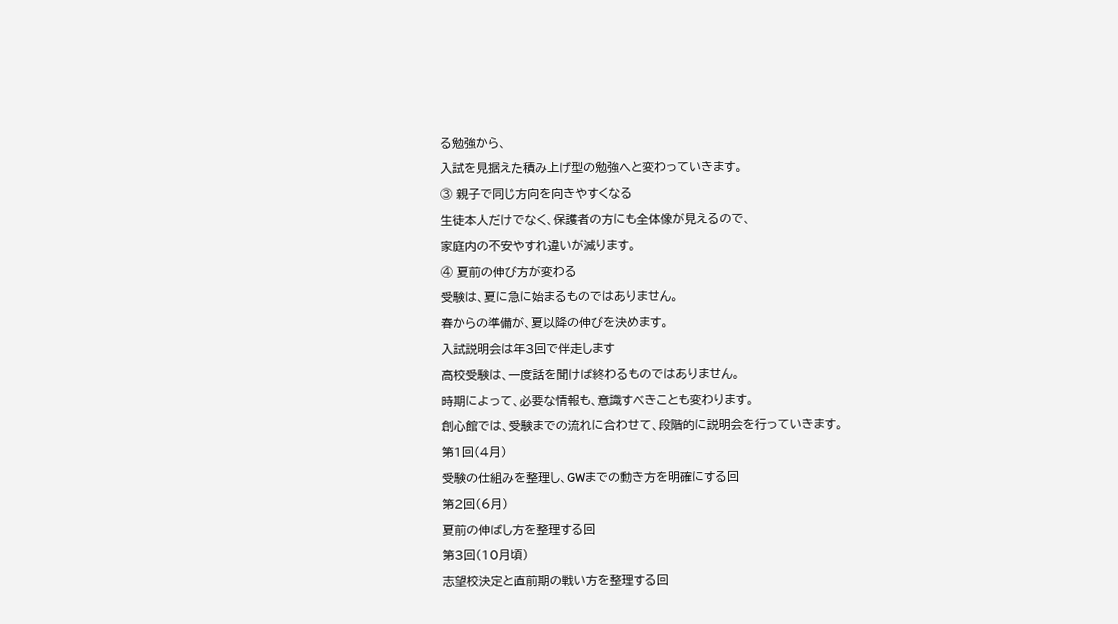る勉強から、
入試を見据えた積み上げ型の勉強へと変わっていきます。
③ 親子で同じ方向を向きやすくなる
生徒本人だけでなく、保護者の方にも全体像が見えるので、
家庭内の不安やすれ違いが減ります。
④ 夏前の伸び方が変わる
受験は、夏に急に始まるものではありません。
春からの準備が、夏以降の伸びを決めます。
入試説明会は年3回で伴走します
高校受験は、一度話を聞けば終わるものではありません。
時期によって、必要な情報も、意識すべきことも変わります。
創心館では、受験までの流れに合わせて、段階的に説明会を行っていきます。
第1回(4月)
受験の仕組みを整理し、GWまでの動き方を明確にする回
第2回(6月)
夏前の伸ばし方を整理する回
第3回(10月頃)
志望校決定と直前期の戦い方を整理する回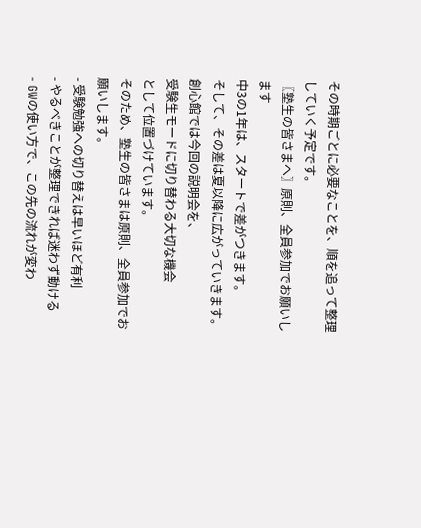その時期ごとに必要なことを、順を追って整理していく予定です。
〖塾生の皆さまへ〗原則、全員参加でお願いします
中3の1年は、スタートで差がつきます。
そして、その差は夏以降に広がっていきます。
創心館では今回の説明会を、
受験生モードに切り替わる大切な機会
として位置づけています。
そのため、塾生の皆さまは原則、全員参加でお願いします。
- 受験勉強への切り替えは早いほど有利
- やるべきことが整理できれば迷わず動ける
- GWの使い方で、この先の流れが変わ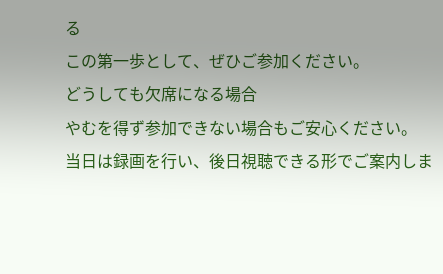る
この第一歩として、ぜひご参加ください。
どうしても欠席になる場合
やむを得ず参加できない場合もご安心ください。
当日は録画を行い、後日視聴できる形でご案内しま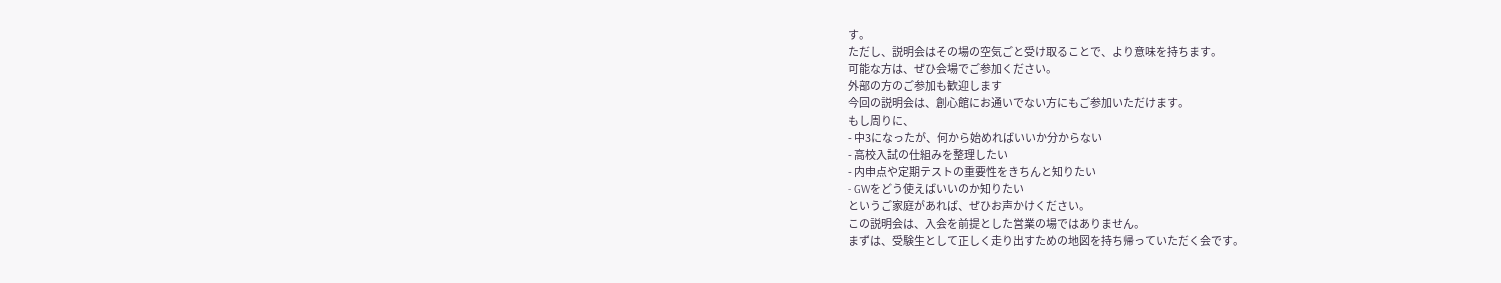す。
ただし、説明会はその場の空気ごと受け取ることで、より意味を持ちます。
可能な方は、ぜひ会場でご参加ください。
外部の方のご参加も歓迎します
今回の説明会は、創心館にお通いでない方にもご参加いただけます。
もし周りに、
- 中3になったが、何から始めればいいか分からない
- 高校入試の仕組みを整理したい
- 内申点や定期テストの重要性をきちんと知りたい
- GWをどう使えばいいのか知りたい
というご家庭があれば、ぜひお声かけください。
この説明会は、入会を前提とした営業の場ではありません。
まずは、受験生として正しく走り出すための地図を持ち帰っていただく会です。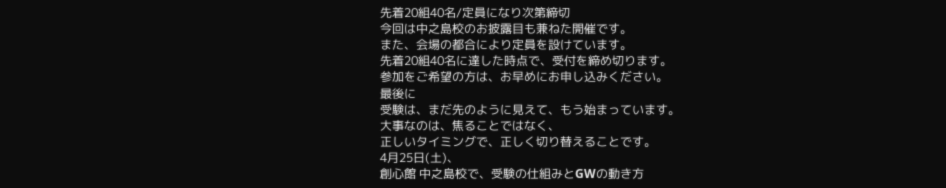先着20組40名/定員になり次第締切
今回は中之島校のお披露目も兼ねた開催です。
また、会場の都合により定員を設けています。
先着20組40名に達した時点で、受付を締め切ります。
参加をご希望の方は、お早めにお申し込みください。
最後に
受験は、まだ先のように見えて、もう始まっています。
大事なのは、焦ることではなく、
正しいタイミングで、正しく切り替えることです。
4月25日(土)、
創心館 中之島校で、受験の仕組みとGWの動き方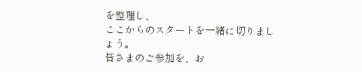を整理し、
ここからのスタートを一緒に切りましょう。
皆さまのご参加を、お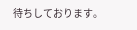待ちしております。